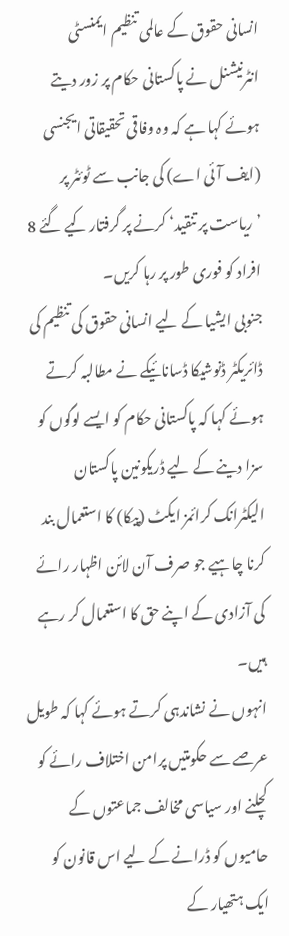انسانی حقوق کے عالمی تنظیم ایمنسٹی انٹرنیشنل نے پاکستانی حکام پر زور دیتے ہوئے کہا ہے کہ وہ وفاقی تحقیقاتی ایجنسی (ایف آئی اے) کی جانب سے ٹوئٹر پر ’ریاست پر تنقید‘ کرنے پر گرفتار کیے گئے 8 افراد کو فوری طور پر رہا کریں۔
جنوبی ایشیا کے لیے انسانی حقوق کی تنظیم کی ڈائریکٹر ڈنوشیکا ڈسانائیکے نے مطالبہ کرتے ہوئے کہا کہ پاکستانی حکام کو ایسے لوگوں کو سزا دینے کے لیے ڈریکونین پاکستان الیکٹرانک کرائمز ایکٹ (پیکا) کا استعمال بند کرنا چاہیے جو صرف آن لائن اظہار رائے کی آزادی کے اپنے حق کا استعمال کر رہے ہیں۔
انہوں نے نشاندہی کرتے ہوئے کہا کہ طویل عرصے سے حکومتیں پرامن اختلاف رائے کو کچلنے اور سیاسی مخالف جماعتوں کے حامیوں کو ڈرانے کے لیے اس قانون کو ایک ہتھیار کے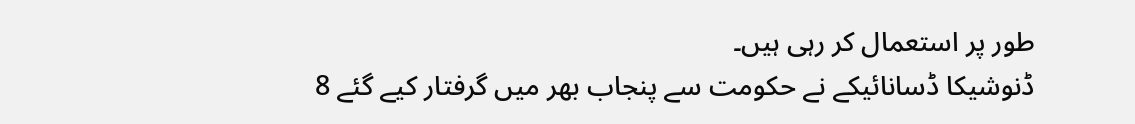طور پر استعمال کر رہی ہیں۔
ڈنوشیکا ڈسانائیکے نے حکومت سے پنجاب بھر میں گرفتار کیے گئے 8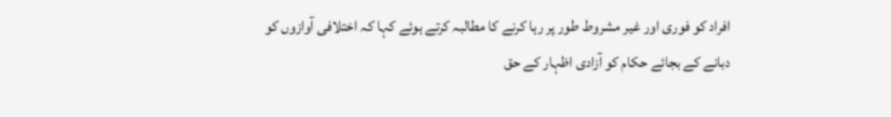افراد کو فوری اور غیر مشروط طور پر رہا کرنے کا مطالبہ کرتے ہوئے کہا کہ اختلافی آوازوں کو دبانے کے بجائے حکام کو آزادی اظہار کے حق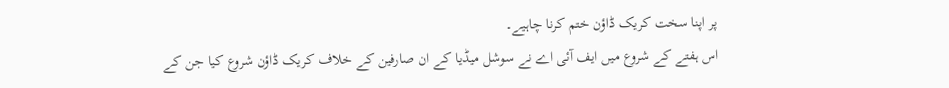پر اپنا سخت کریک ڈاؤن ختم کرنا چاہیے۔
اس ہفتے کے شروع میں ایف آئی اے نے سوشل میڈیا کے ان صارفین کے خلاف کریک ڈاؤن شروع کیا جن کے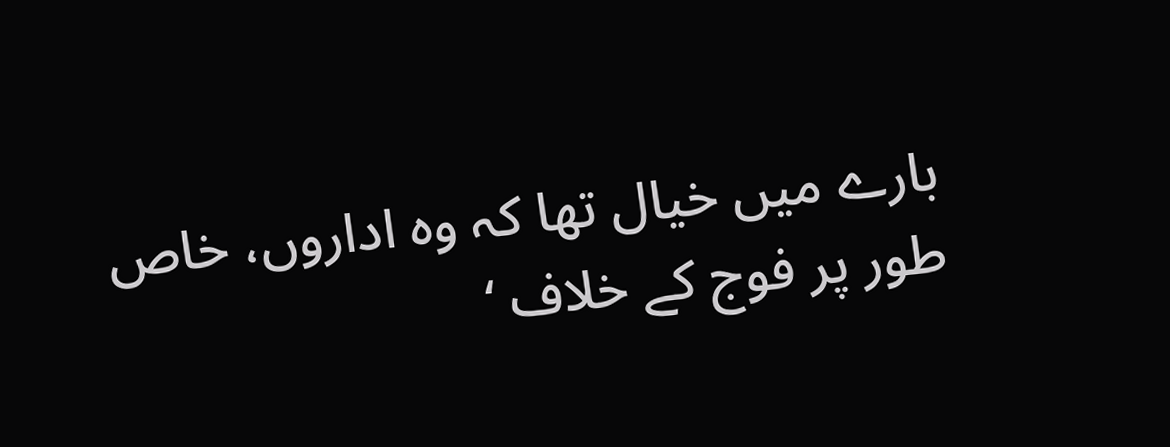بارے میں خیال تھا کہ وہ اداروں، خاص طور پر فوج کے خلاف ‘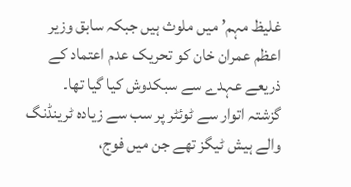غلیظ مہم’ میں ملوث ہیں جبکہ سابق وزیر اعظم عمران خان کو تحریک عدم اعتماد کے ذریعے عہدے سے سبکدوش کیا گیا تھا۔
گزشتہ اتوار سے ٹوئٹر پر سب سے زیادہ ٹرینڈنگ والے ہیش ٹیگز تھے جن میں فوج،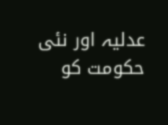عدلیہ اور نئی حکومت کو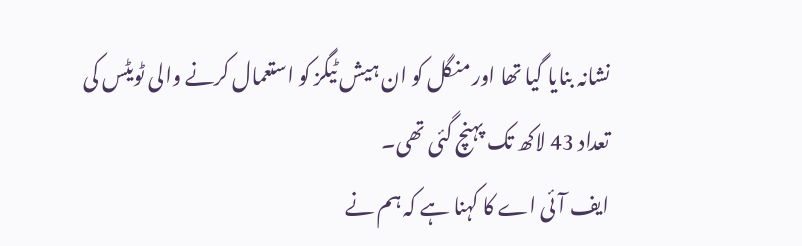نشانہ بنایا گیا تھا اور منگل کو ان ہیش ٹیگز کو استعمال کرنے والی ٹویٹس کی تعداد 43 لاکھ تک پہنچ گئی تھی۔
ایف آئی اے کا کہنا ہے کہ ہم نے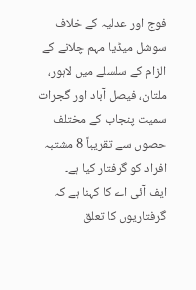فوج اور عدلیہ کے خلاف سوشل میڈیا مہم چلانے کے الزام کے سلسلے میں لاہور، ملتان، فیصل آباد اور گجرات سمیت پنجاب کے مختلف حصوں سے تقریباً 8 مشتبہ افراد کو گرفتار کیا ہے۔
ایف آئی اے کا کہنا ہے کہ گرفتاریوں کا تعلق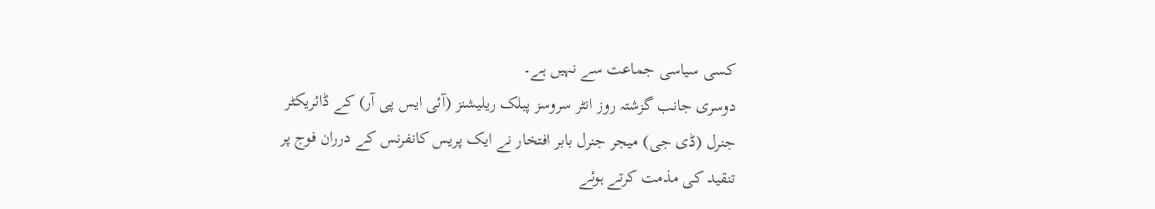کسی سیاسی جماعت سے نہیں ہے۔
دوسری جانب گزشتہ روز انٹر سروسز پبلک ریلیشنز (آئی ایس پی آر) کے ڈائریکٹر جنرل (ڈی جی) میجر جنرل بابر افتخار نے ایک پریس کانفرنس کے درران فوج پر تنقید کی مذمت کرتے ہوئے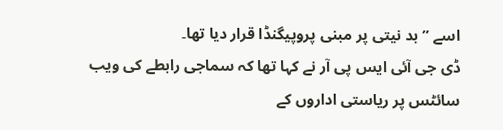اسے ”بد نیتی پر مبنی پروپیگنڈا قرار دیا تھا۔
ڈی جی آئی ایس پی آر نے کہا تھا کہ سماجی رابطے کی ویب سائٹس پر ریاستی اداروں کے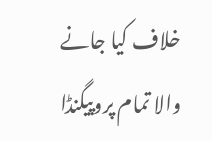خلاف کیا جانے والا تمام پروپیگنڈا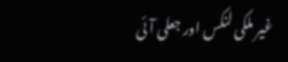غیر ملکی لنکس اور جعلی آئی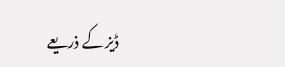ڈیز کے ذریعے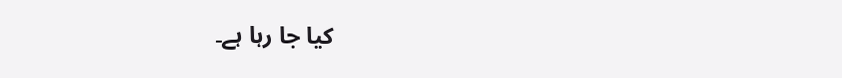کیا جا رہا ہے۔